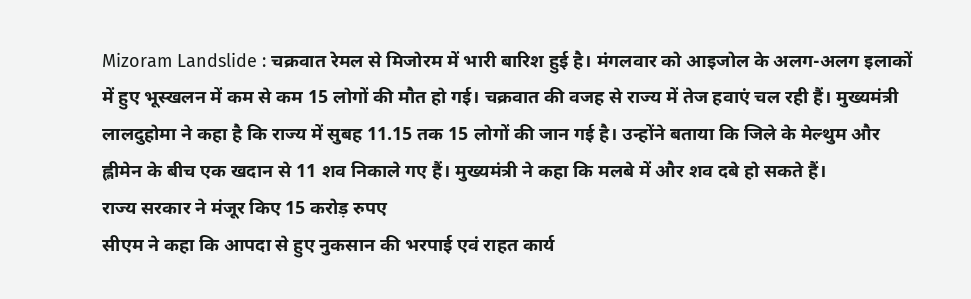Mizoram Landslide : चक्रवात रेमल से मिजोरम में भारी बारिश हुई है। मंगलवार को आइजोल के अलग-अलग इलाकों में हुए भूस्खलन में कम से कम 15 लोगों की मौत हो गई। चक्रवात की वजह से राज्य में तेज हवाएं चल रही हैं। मुख्यमंत्री लालदुहोमा ने कहा है कि राज्य में सुबह 11.15 तक 15 लोगों की जान गई है। उन्होंने बताया कि जिले के मेल्थुम और ह्लीमेन के बीच एक खदान से 11 शव निकाले गए हैं। मुख्यमंत्री ने कहा कि मलबे में और शव दबे हो सकते हैं।
राज्य सरकार ने मंजूर किए 15 करोड़ रुपए
सीएम ने कहा कि आपदा से हुए नुकसान की भरपाई एवं राहत कार्य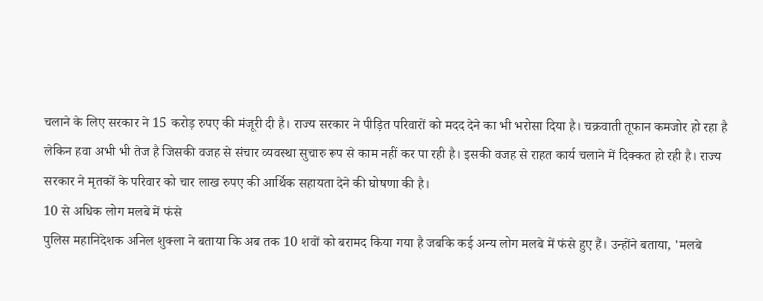चलाने के लिए सरकार ने 15 करोड़ रुपए की मंजूरी दी है। राज्य सरकार ने पीड़ित परिवारों को मदद देने का भी भरोसा दिया है। चक्रवाती तूफान कमजोर हो रहा है लेकिन हवा अभी भी तेज है जिसकी वजह से संचार व्यवस्था सुचारु रूप से काम नहीं कर पा रही है। इसकी वजह से राहत कार्य चलाने में दिक्कत हो रही है। राज्य सरकार ने मृतकों के परिवार को चार लाख रुपए की आर्थिक सहायता देने की घोषणा की है।
10 से अधिक लोग मलबे में फंसे
पुलिस महानिदेशक अनिल शुक्ला ने बताया कि अब तक 10 शवों को बरामद किया गया है जबकि कई अन्य लोग मलबे में फंसे हुए हैं। उन्होंने बताया, 'मलबे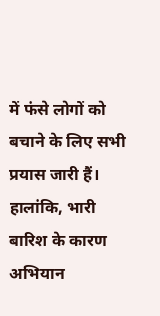में फंसे लोगों को बचाने के लिए सभी प्रयास जारी हैं। हालांकि, भारी बारिश के कारण अभियान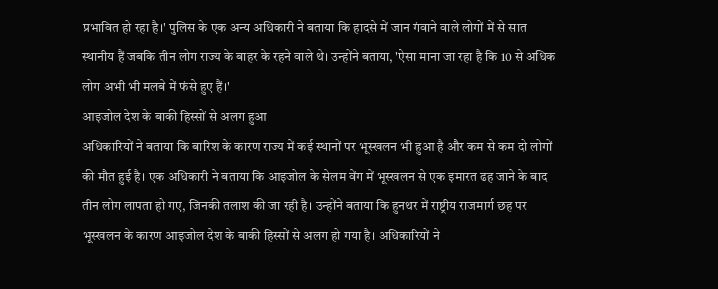प्रभावित हो रहा है।' पुलिस के एक अन्य अधिकारी ने बताया कि हादसे में जान गंवाने वाले लोगों में से सात स्थानीय हैं जबकि तीन लोग राज्य के बाहर के रहने वाले थे। उन्होंने बताया, 'ऐसा माना जा रहा है कि 10 से अधिक लोग अभी भी मलबे में फंसे हुए हैं।'
आइजोल देश के बाकी हिस्सों से अलग हुआ
अधिकारियों ने बताया कि बारिश के कारण राज्य में कई स्थानों पर भूस्खलन भी हुआ है और कम से कम दो लोगों की मौत हुई है। एक अधिकारी ने बताया कि आइजोल के सेलम वेंग में भूस्खलन से एक इमारत ढह जाने के बाद तीन लोग लापता हो गए, जिनकी तलाश की जा रही है। उन्होंने बताया कि हुनथर में राष्ट्रीय राजमार्ग छह पर भूस्खलन के कारण आइजोल देश के बाकी हिस्सों से अलग हो गया है। अधिकारियों ने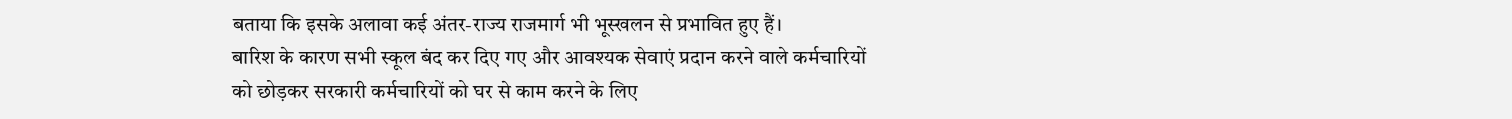बताया कि इसके अलावा कई अंतर-राज्य राजमार्ग भी भूस्खलन से प्रभावित हुए हैं।
बारिश के कारण सभी स्कूल बंद कर दिए गए और आवश्यक सेवाएं प्रदान करने वाले कर्मचारियों को छोड़कर सरकारी कर्मचारियों को घर से काम करने के लिए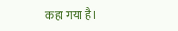कहा गया है।